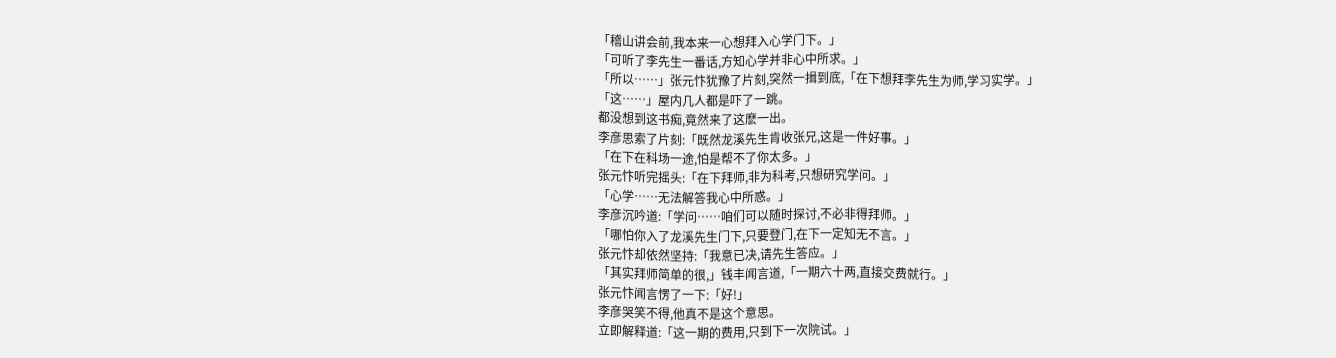「稽山讲会前,我本来一心想拜入心学门下。」
「可听了李先生一番话,方知心学并非心中所求。」
「所以……」张元忭犹豫了片刻,突然一揖到底,「在下想拜李先生为师,学习实学。」
「这……」屋内几人都是吓了一跳。
都没想到这书痴,竟然来了这麽一出。
李彦思索了片刻:「既然龙溪先生肯收张兄,这是一件好事。」
「在下在科场一途,怕是帮不了你太多。」
张元忭听完摇头:「在下拜师,非为科考,只想研究学问。」
「心学……无法解答我心中所惑。」
李彦沉吟道:「学问……咱们可以随时探讨,不必非得拜师。」
「哪怕你入了龙溪先生门下,只要登门,在下一定知无不言。」
张元忭却依然坚持:「我意已决,请先生答应。」
「其实拜师简单的很,」钱丰闻言道,「一期六十两,直接交费就行。」
张元忭闻言愣了一下:「好!」
李彦哭笑不得,他真不是这个意思。
立即解释道:「这一期的费用,只到下一次院试。」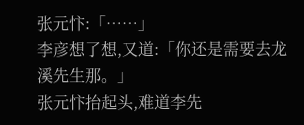张元忭:「……」
李彦想了想,又道:「你还是需要去龙溪先生那。」
张元忭抬起头,难道李先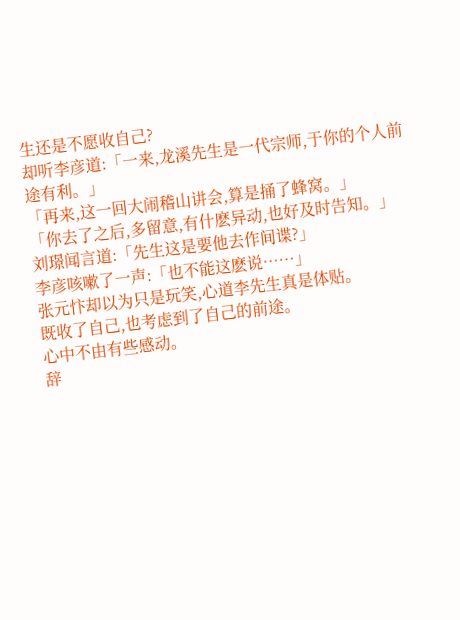生还是不愿收自己?
却听李彦道:「一来,龙溪先生是一代宗师,于你的个人前途有利。」
「再来,这一回大闹稽山讲会,算是捅了蜂窝。」
「你去了之后,多留意,有什麽异动,也好及时告知。」
刘璟闻言道:「先生这是要他去作间谍?」
李彦咳嗽了一声:「也不能这麽说……」
张元忭却以为只是玩笑,心道李先生真是体贴。
既收了自己,也考虑到了自己的前途。
心中不由有些感动。
辞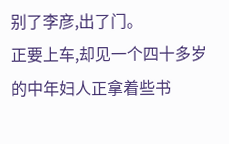别了李彦,出了门。
正要上车,却见一个四十多岁的中年妇人正拿着些书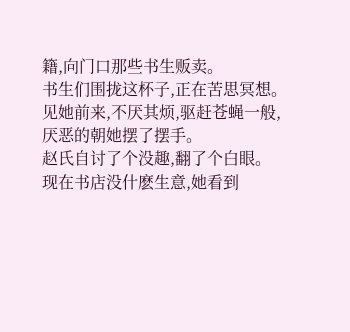籍,向门口那些书生贩卖。
书生们围拢这杯子,正在苦思冥想。
见她前来,不厌其烦,驱赶苍蝇一般,厌恶的朝她摆了摆手。
赵氏自讨了个没趣,翻了个白眼。
现在书店没什麽生意,她看到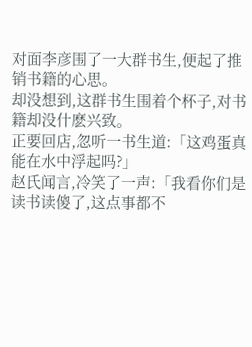对面李彦围了一大群书生,便起了推销书籍的心思。
却没想到,这群书生围着个杯子,对书籍却没什麽兴致。
正要回店,忽听一书生道:「这鸡蛋真能在水中浮起吗?」
赵氏闻言,冷笑了一声:「我看你们是读书读傻了,这点事都不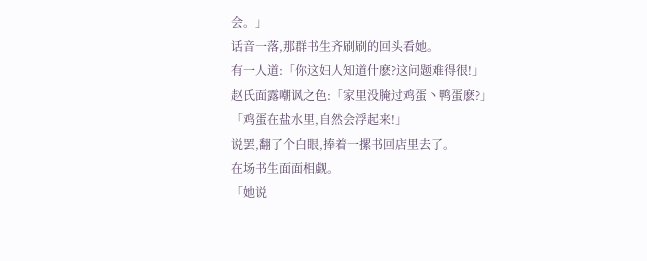会。」
话音一落,那群书生齐刷刷的回头看她。
有一人道:「你这妇人知道什麽?这问题难得很!」
赵氏面露嘲讽之色:「家里没腌过鸡蛋丶鸭蛋麽?」
「鸡蛋在盐水里,自然会浮起来!」
说罢,翻了个白眼,捧着一摞书回店里去了。
在场书生面面相觑。
「她说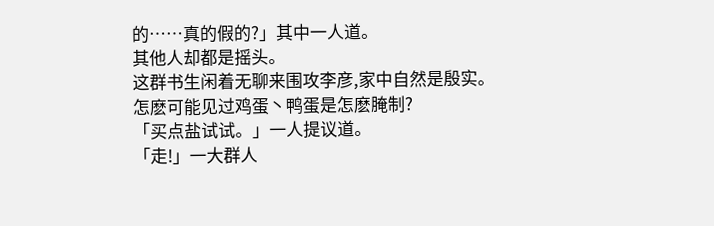的……真的假的?」其中一人道。
其他人却都是摇头。
这群书生闲着无聊来围攻李彦,家中自然是殷实。
怎麽可能见过鸡蛋丶鸭蛋是怎麽腌制?
「买点盐试试。」一人提议道。
「走!」一大群人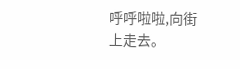呼呼啦啦,向街上走去。